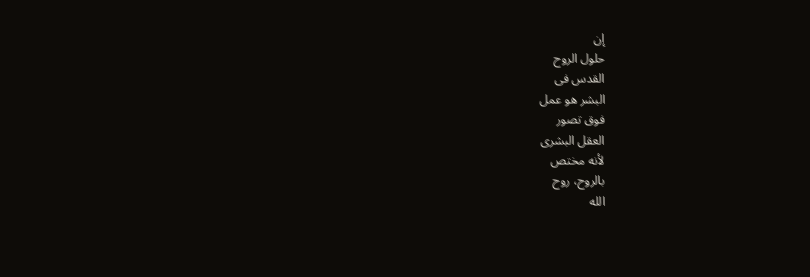إن
حلول الروح
القدس فى
البشر هو عمل
فوق تصور
العقل البشرى
لأنه مختص
بالروح، روح
الله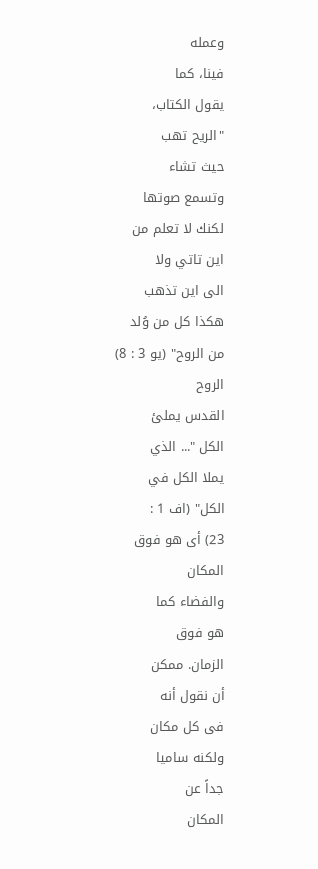وعمله
فينا، كما
يقول الكتاب،
"الريح تهب
حيث تشاء
وتسمع صوتها
لكنك لا تعلم من
اين تاتي ولا
الى اين تذهب
هكذا كل من وُلد
من الروح" (يو 3 : 8)
الروح
القدس يملئ
الكل "... الذي
يملا الكل في
الكل" (اف 1 :
23) أى هو فوق
المكان
والفضاء كما
هو فوق
الزمان. ممكن
أن نقول أنه
فى كل مكان
ولكنه ساميا
جداً عن
المكان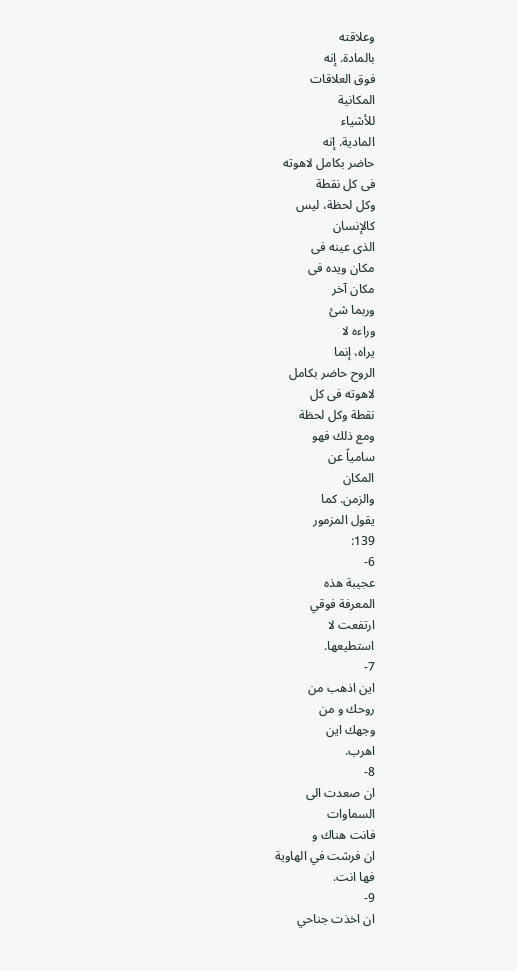وعلاقته
بالمادة. إنه
فوق العلاقات
المكانية
للأشياء
المادية. إنه
حاضر بكامل لاهوته
فى كل نقطة
وكل لحظة، ليس
كالإنسان
الذى عينه فى
مكان ويده فى
مكان آخر
وربما شئ
وراءه لا
يراه، إنما
الروح حاضر بكامل
لاهوته فى كل
نقطة وكل لحظة
ومع ذلك فهو
سامياً عن
المكان
والزمن. كما
يقول المزمور
139:
6-
عجيبة هذه
المعرفة فوقي
ارتفعت لا
استطيعها.
7-
اين اذهب من
روحك و من
وجهك اين
اهرب.
8-
ان صعدت الى
السماوات
فانت هناك و
ان فرشت في الهاوية
فها انت.
9-
ان اخذت جناحي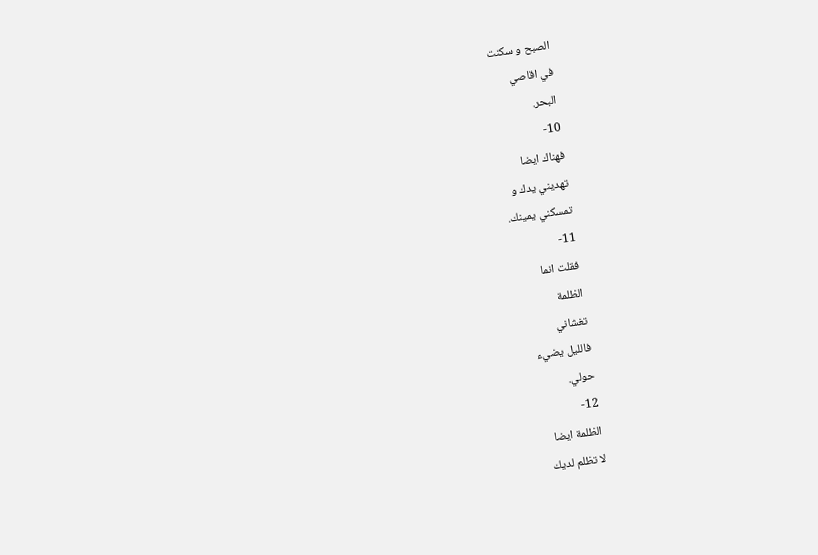الصبح و سكنت
في اقاصي
البحر.
10-
فهناك ايضا
تهديني يدك و
تمسكني يمينك.
11-
فقلت انما
الظلمة
تغشاني
فالليل يضيء
حولي.
12-
الظلمة ايضا
لا تظلم لديك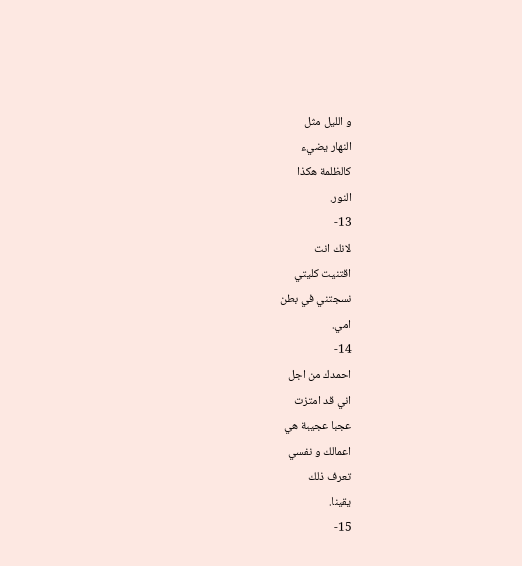و الليل مثل
النهار يضيء
كالظلمة هكذا
النور.
13-
لانك انت
اقتنيت كليتي
نسجتني في بطن
امي.
14-
احمدك من اجل
اني قد امتزت
عجبا عجيبة هي
اعمالك و نفسي
تعرف ذلك
يقينا.
15-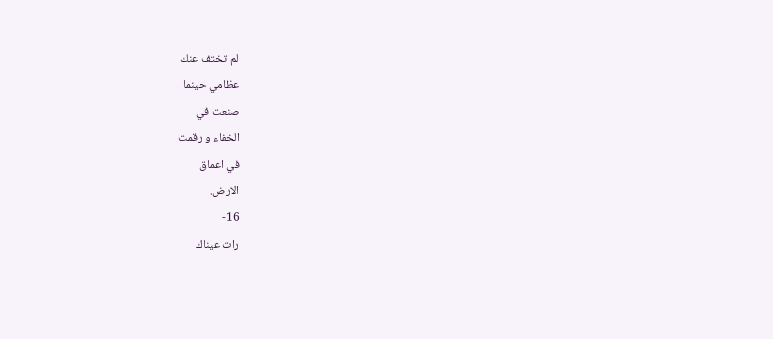لم تختف عنك
عظامي حينما
صنعت في
الخفاء و رقمت
في اعماق
الارض.
16-
رات عيناك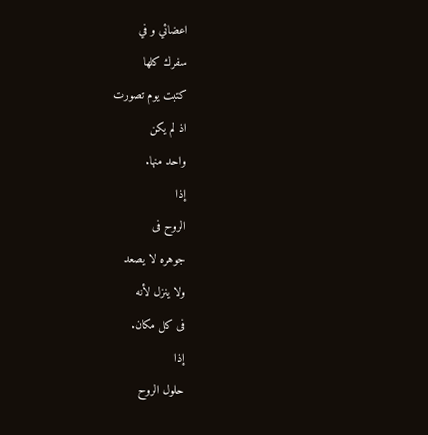اعضائي و في
سفرك كلها
كتبت يوم تصورت
اذ لم يكن
واحد منها.
إذا
الروح فى
جوهره لا يصعد
ولا ينزل لأنه
فى كل مكان.
إذا
حلول الروح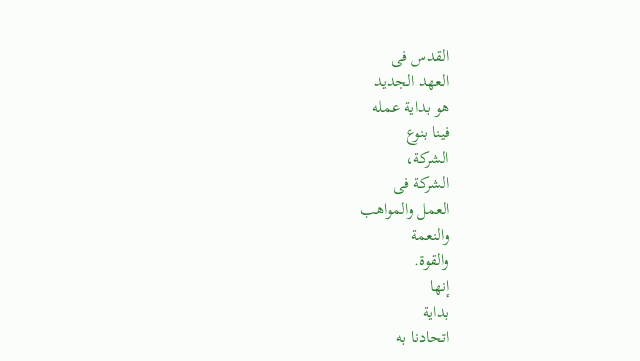القدس فى
العهد الجديد
هو بداية عمله
فينا بنوع
الشركة،
الشركة فى
العمل والمواهب
والنعمة
والقوة.
إنها
بداية
اتحادنا به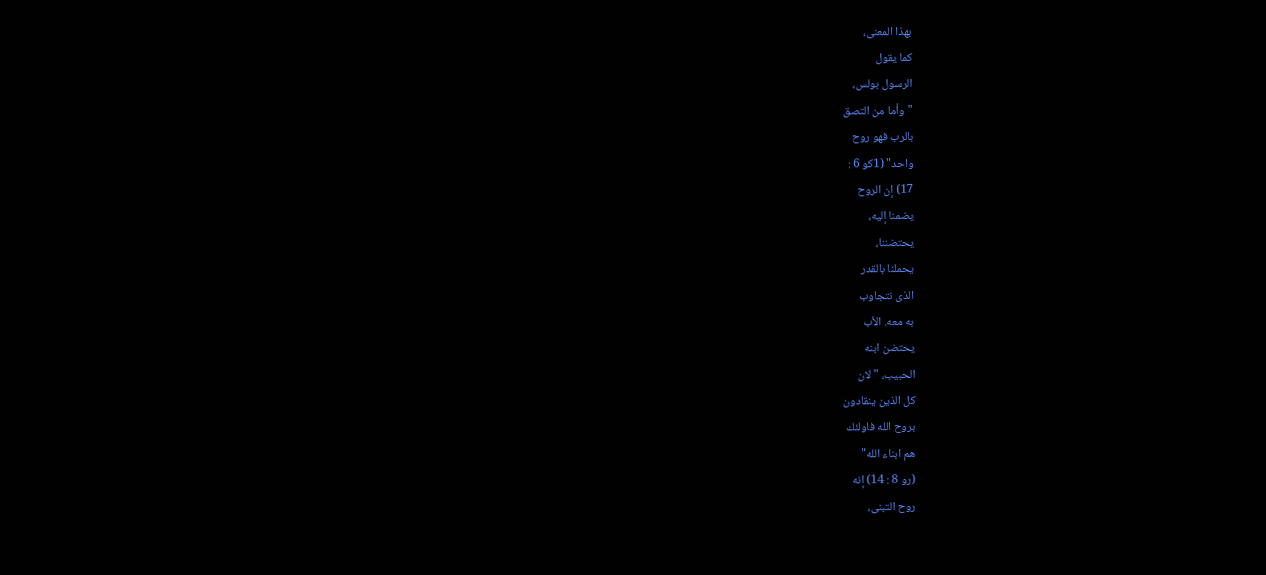بهذا المعنى،
كما يقول
الرسول بولس،
"وأما من التصق
بالرب فهو روح
واحد" (1كو 6 :
17) إن الروح
يضمنا إليه،
يحتضننا،
يحملنا بالقدر
الذى نتجاوب
به معه. الأب
يحتضن ابنه
الحبيب، "لان
كل الذين ينقادون
بروح الله فاولئك
هم ابناء الله"
(رو 8 : 14) إنه
روح التبنى،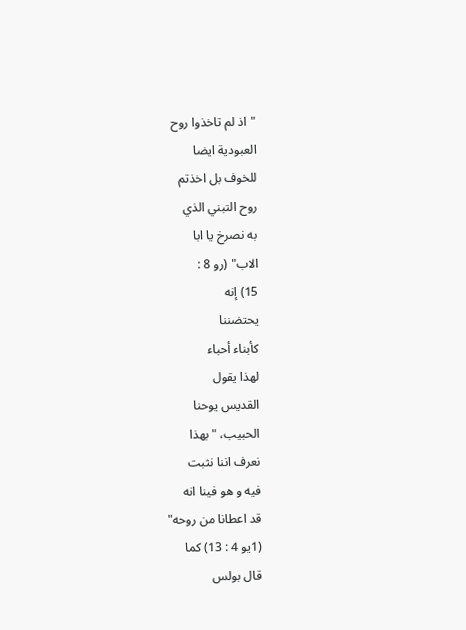"اذ لم تاخذوا روح
العبودية ايضا
للخوف بل اخذتم
روح التبني الذي
به نصرخ يا ابا
الاب" (رو 8 :
15) إنه
يحتضننا
كأبناء أحباء
لهذا يقول
القديس يوحنا
الحبيب، "بهذا
نعرف اننا نثبت
فيه و هو فينا انه
قد اعطانا من روحه"
(1يو 4 : 13) كما
قال بولس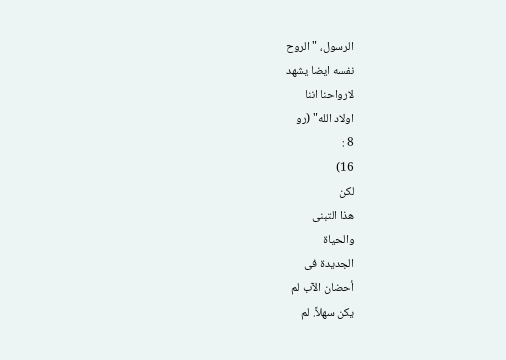الرسول، "الروح
نفسه ايضا يشهد
لارواحنا اننا
اولاد الله" (رو
8 :
16)
لكن
هذا التبنى
والحياة
الجديدة فى
أحضان الآب لم
يكن سهلاً. لم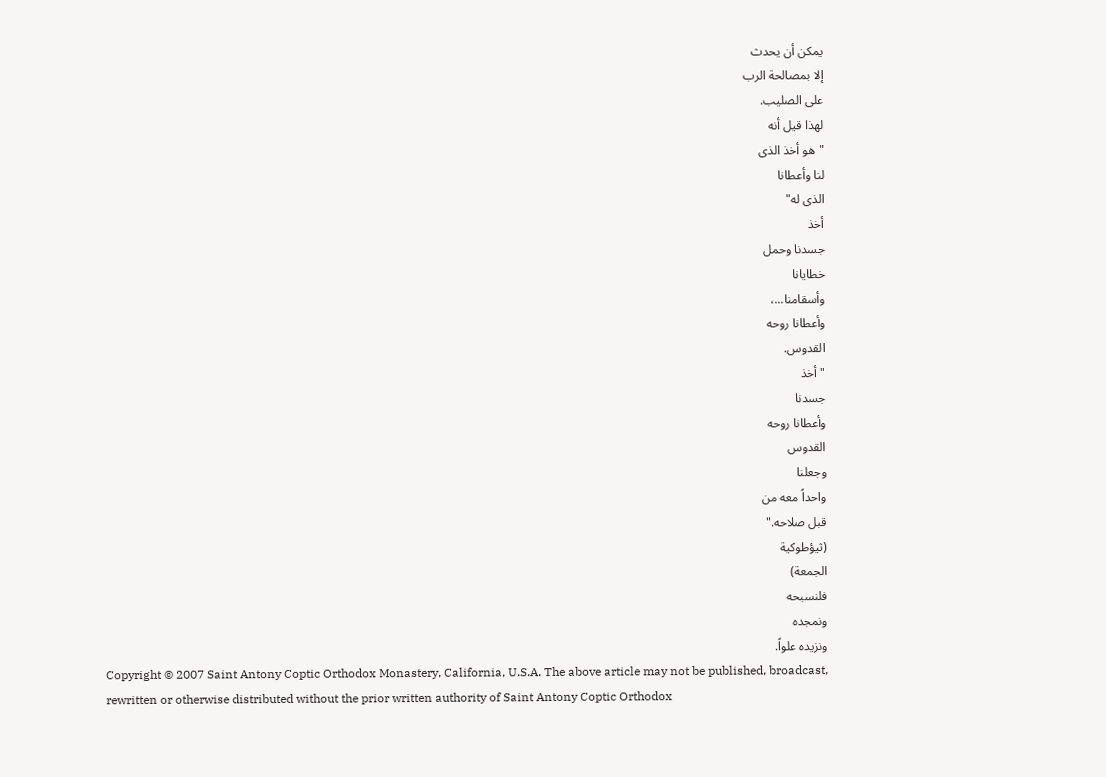يمكن أن يحدث
إلا بمصالحة الرب
على الصليب.
لهذا قيل أنه
"هو أخذ الذى
لنا وأعطانا
الذى له"
أخذ
جسدنا وحمل
خطايانا
وأسقامنا...،
وأعطانا روحه
القدوس.
"أخذ
جسدنا
وأعطانا روحه
القدوس
وجعلنا
واحداً معه من
قبل صلاحه."
(ثيؤطوكية
الجمعة)
فلنسبحه
ونمجده
ونزيده علواً.
Copyright © 2007 Saint Antony Coptic Orthodox Monastery, California, U.S.A. The above article may not be published, broadcast, rewritten or otherwise distributed without the prior written authority of Saint Antony Coptic Orthodox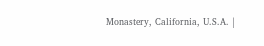Monastery, California, U.S.A. |